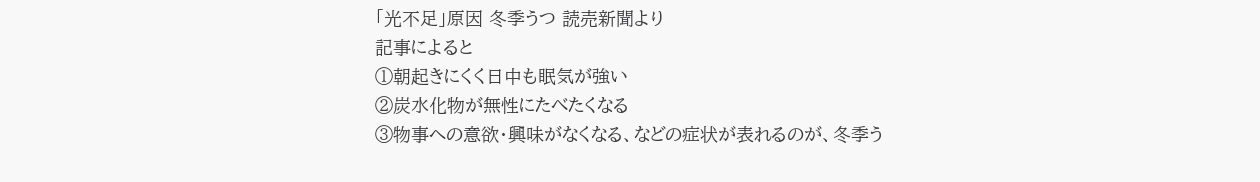「光不足」原因 冬季うつ 読売新聞より
記事によると
①朝起きにくく日中も眠気が強い
②炭水化物が無性にたべたくなる
③物事への意欲・興味がなくなる、などの症状が表れるのが、冬季う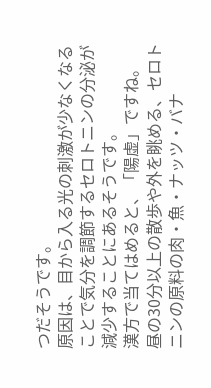つだそうです。
原因は、目から入る光の刺激が少なくなることで気分を調節するセロトニンの分泌が減少することにあるそうです。
漢方で当てはめると、「陽虚」ですね。
昼の30分以上の散歩や外を眺める、セロトニンの原料の肉・魚・ナッツ・バナ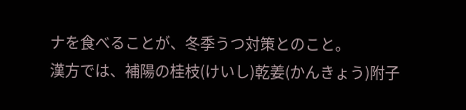ナを食べることが、冬季うつ対策とのこと。
漢方では、補陽の桂枝(けいし)乾姜(かんきょう)附子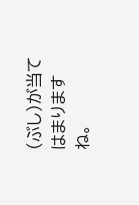(ぶし)が当てはまりますね。